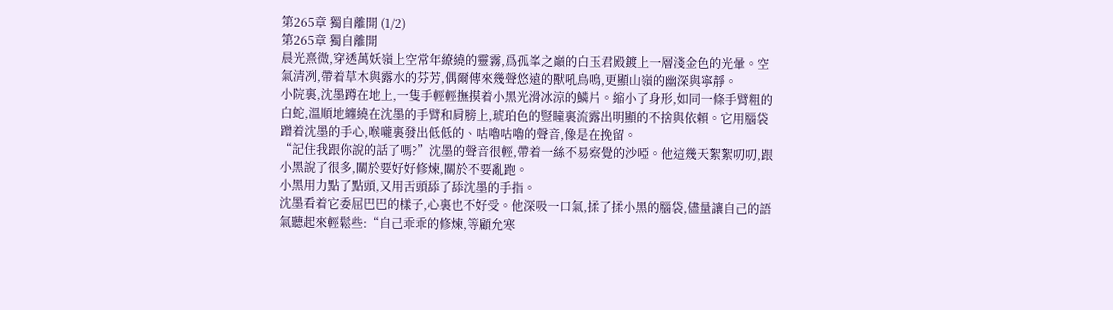第265章 獨自離開 (1/2)
第265章 獨自離開
晨光熹微,穿透萬妖嶺上空常年繚繞的靈霧,爲孤峯之巔的白玉君殿鍍上一層淺金色的光暈。空氣清冽,帶着草木與露水的芬芳,偶爾傳來幾聲悠遠的獸吼鳥鳴,更顯山嶺的幽深與寧靜。
小院裏,沈墨蹲在地上,一隻手輕輕撫摸着小黑光滑冰涼的鱗片。縮小了身形,如同一條手臂粗的白蛇,溫順地纏繞在沈墨的手臂和肩膀上,琥珀色的豎瞳裏流露出明顯的不捨與依賴。它用腦袋蹭着沈墨的手心,喉嚨裏發出低低的、咕嚕咕嚕的聲音,像是在挽留。
“記住我跟你說的話了嗎?”沈墨的聲音很輕,帶着一絲不易察覺的沙啞。他這幾天絮絮叨叨,跟小黑說了很多,關於要好好修煉,關於不要亂跑。
小黑用力點了點頭,又用舌頭舔了舔沈墨的手指。
沈墨看着它委屈巴巴的樣子,心裏也不好受。他深吸一口氣,揉了揉小黑的腦袋,儘量讓自己的語氣聽起來輕鬆些:“自己乖乖的修煉,等顧允寒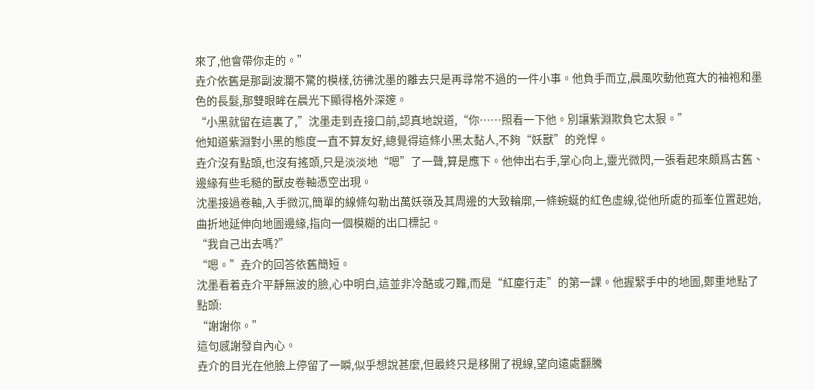來了,他會帶你走的。”
垚介依舊是那副波瀾不驚的模樣,彷彿沈墨的離去只是再尋常不過的一件小事。他負手而立,晨風吹動他寬大的袖袍和墨色的長髮,那雙眼眸在晨光下顯得格外深邃。
“小黑就留在這裏了,”沈墨走到垚接口前,認真地說道,“你……照看一下他。別讓紫淵欺負它太狠。”
他知道紫淵對小黑的態度一直不算友好,總覺得這條小黑太黏人,不夠“妖獸”的兇悍。
垚介沒有點頭,也沒有搖頭,只是淡淡地“嗯”了一聲,算是應下。他伸出右手,掌心向上,靈光微閃,一張看起來頗爲古舊、邊緣有些毛糙的獸皮卷軸憑空出現。
沈墨接過卷軸,入手微沉,簡單的線條勾勒出萬妖嶺及其周邊的大致輪廓,一條蜿蜒的紅色虛線,從他所處的孤峯位置起始,曲折地延伸向地圖邊緣,指向一個模糊的出口標記。
“我自己出去嗎?”
“嗯。”垚介的回答依舊簡短。
沈墨看着垚介平靜無波的臉,心中明白,這並非冷酷或刁難,而是“紅塵行走”的第一課。他握緊手中的地圖,鄭重地點了點頭:
“謝謝你。”
這句感謝發自內心。
垚介的目光在他臉上停留了一瞬,似乎想說甚麼,但最終只是移開了視線,望向遠處翻騰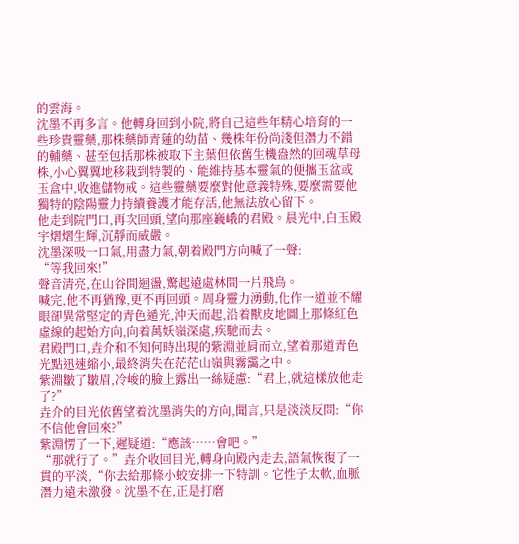的雲海。
沈墨不再多言。他轉身回到小院,將自己這些年精心培育的一些珍貴靈藥,那株藥師青蓮的幼苗、幾株年份尚淺但潛力不錯的輔藥、甚至包括那株被取下主葉但依舊生機盎然的回魂草母株,小心翼翼地移栽到特製的、能維持基本靈氣的便攜玉盆或玉盒中,收進儲物戒。這些靈藥要麼對他意義特殊,要麼需要他獨特的陰陽靈力持續養護才能存活,他無法放心留下。
他走到院門口,再次回頭,望向那座巍峨的君殿。晨光中,白玉殿宇熠熠生輝,沉靜而威嚴。
沈墨深吸一口氣,用盡力氣,朝着殿門方向喊了一聲:
“等我回來!”
聲音清亮,在山谷間迴盪,驚起遠處林間一片飛鳥。
喊完,他不再猶豫,更不再回頭。周身靈力湧動,化作一道並不耀眼卻異常堅定的青色遁光,沖天而起,沿着獸皮地圖上那條紅色虛線的起始方向,向着萬妖嶺深處,疾馳而去。
君殿門口,垚介和不知何時出現的紫淵並肩而立,望着那道青色光點迅速縮小,最終消失在茫茫山嶺與霧靄之中。
紫淵皺了皺眉,冷峻的臉上露出一絲疑慮:“君上,就這樣放他走了?”
垚介的目光依舊望着沈墨消失的方向,聞言,只是淡淡反問:“你不信他會回來?”
紫淵愣了一下,遲疑道:“應該……會吧。”
“那就行了。”垚介收回目光,轉身向殿內走去,語氣恢復了一貫的平淡,“你去給那條小蛟安排一下特訓。它性子太軟,血脈潛力遠未激發。沈墨不在,正是打磨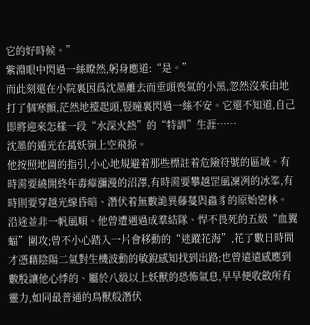它的好時候。”
紫淵眼中閃過一絲瞭然,躬身應道:“是。”
而此刻還在小院裏因爲沈墨離去而垂頭喪氣的小黑,忽然沒來由地打了個寒顫,茫然地擡起頭,豎瞳裏閃過一絲不安。它還不知道,自己即將迎來怎樣一段“水深火熱”的“特訓”生涯……
沈墨的遁光在萬妖嶺上空飛掠。
他按照地圖的指引,小心地規避着那些標註着危險符號的區域。有時需要繞開終年毒瘴瀰漫的沼澤,有時需要攀越罡風凜冽的冰峯,有時則要穿越光線昏暗、潛伏着無數詭異藤蔓與蟲豸的原始密林。
沿途並非一帆風順。他曾遭遇過成羣結隊、悍不畏死的五級“血翼蝠”圍攻;曾不小心踏入一片會移動的“迷蹤花海”,花了數日時間才憑藉陰陽二氣對生機波動的敏銳感知找到出路;也曾遠遠感應到數股讓他心悸的、屬於八級以上妖獸的恐怖氣息,早早便收斂所有靈力,如同最普通的鳥獸般潛伏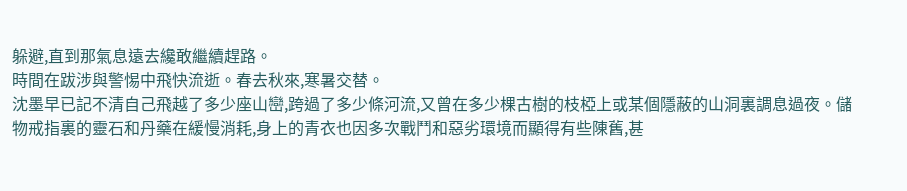躲避,直到那氣息遠去纔敢繼續趕路。
時間在跋涉與警惕中飛快流逝。春去秋來,寒暑交替。
沈墨早已記不清自己飛越了多少座山巒,跨過了多少條河流,又曾在多少棵古樹的枝椏上或某個隱蔽的山洞裏調息過夜。儲物戒指裏的靈石和丹藥在緩慢消耗,身上的青衣也因多次戰鬥和惡劣環境而顯得有些陳舊,甚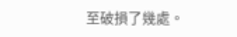至破損了幾處。